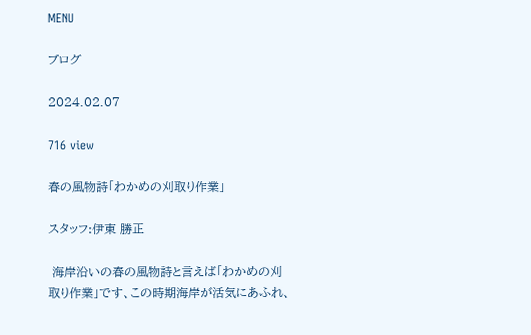MENU

ブログ

2024.02.07

716 view

春の風物詩「わかめの刈取り作業」

スタッフ:伊東 勝正

 海岸沿いの春の風物詩と言えば「わかめの刈取り作業」です、この時期海岸が活気にあふれ、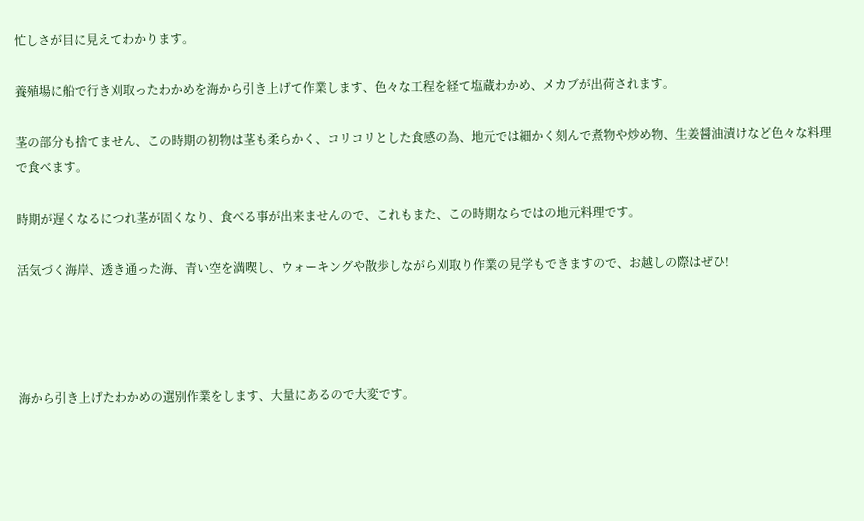忙しさが目に見えてわかります。

養殖場に船で行き刈取ったわかめを海から引き上げて作業します、色々な工程を経て塩蔵わかめ、メカブが出荷されます。

茎の部分も捨てません、この時期の初物は茎も柔らかく、コリコリとした食感の為、地元では細かく刻んで煮物や炒め物、生姜醤油漬けなど色々な料理で食べます。

時期が遅くなるにつれ茎が固くなり、食べる事が出来ませんので、これもまた、この時期ならではの地元料理です。

活気づく海岸、透き通った海、青い空を満喫し、ウォーキングや散歩しながら刈取り作業の見学もできますので、お越しの際はぜひ!




海から引き上げたわかめの選別作業をします、大量にあるので大変です。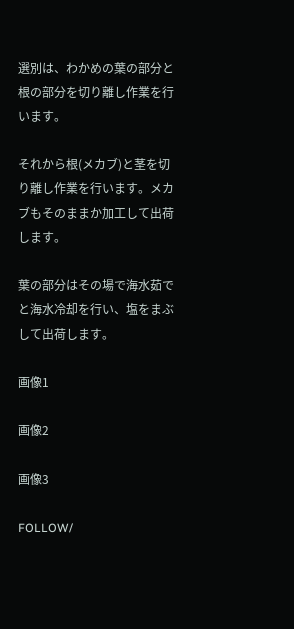選別は、わかめの葉の部分と根の部分を切り離し作業を行います。

それから根(メカブ)と茎を切り離し作業を行います。メカブもそのままか加工して出荷します。

葉の部分はその場で海水茹でと海水冷却を行い、塩をまぶして出荷します。

画像1

画像2

画像3

FOLLOW/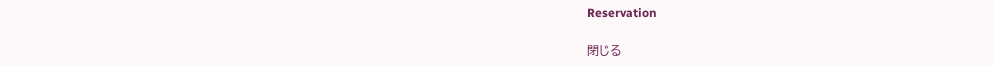Reservation

閉じる